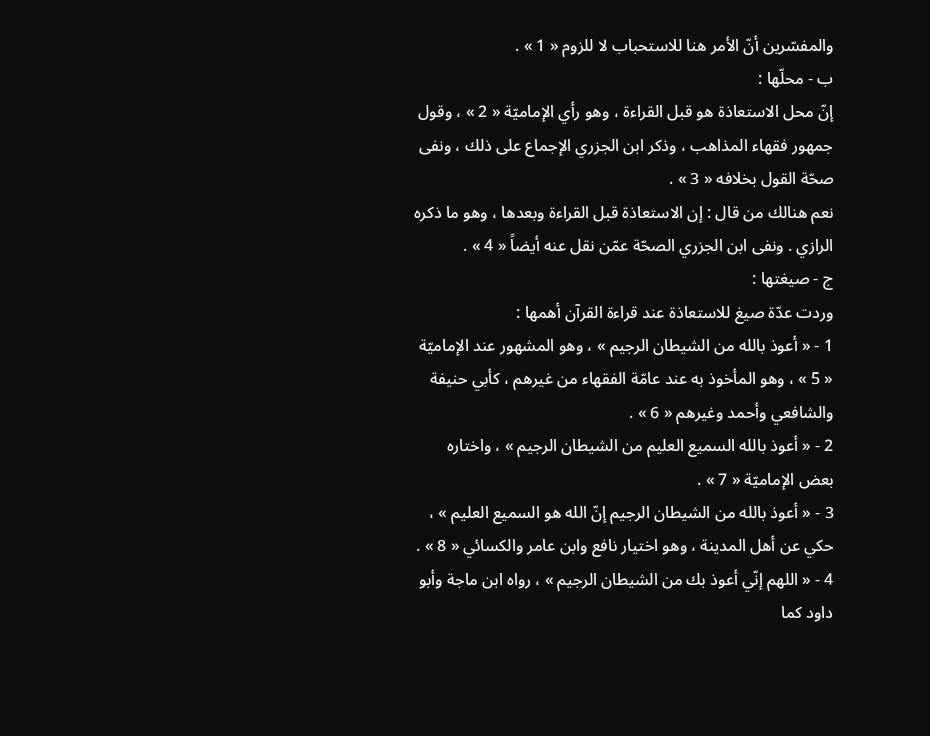والمفسّرين أنّ الأمر هنا للاستحباب لا للزوم « 1 » .
ب - محلّها :
إنّ محل الاستعاذة هو قبل القراءة ، وهو رأي الإماميّة « 2 » ، وقول جمهور فقهاء المذاهب ، وذكر ابن الجزري الإجماع على ذلك ، ونفى صحّة القول بخلافه « 3 » .
نعم هنالك من قال : إن الاستعاذة قبل القراءة وبعدها ، وهو ما ذكره الرازي . ونفى ابن الجزري الصحّة عمّن نقل عنه أيضاً « 4 » .
ج - صيغتها :
وردت عدّة صيغ للاستعاذة عند قراءة القرآن أهمها :
1 - « أعوذ بالله من الشيطان الرجيم » ، وهو المشهور عند الإماميّة « 5 » ، وهو المأخوذ به عند عامّة الفقهاء من غيرهم ، كأبي حنيفة والشافعي وأحمد وغيرهم « 6 » .
2 - « أعوذ بالله السميع العليم من الشيطان الرجيم » ، واختاره بعض الإماميّة « 7 » .
3 - « أعوذ بالله من الشيطان الرجيم إنّ الله هو السميع العليم » ، حكي عن أهل المدينة ، وهو اختيار نافع وابن عامر والكسائي « 8 » .
4 - « اللهم إنّي أعوذ بك من الشيطان الرجيم » ، رواه ابن ماجة وأبو داود كما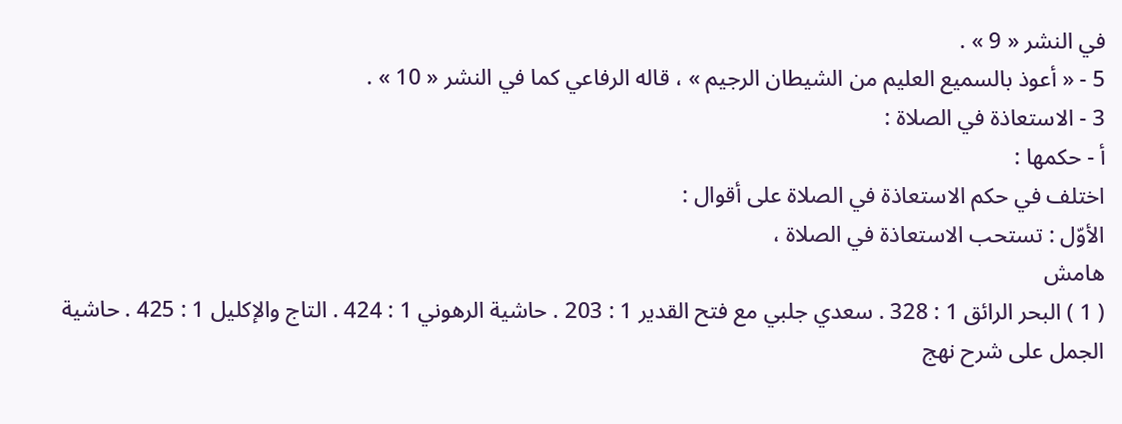في النشر « 9 » .
5 - « أعوذ بالسميع العليم من الشيطان الرجيم » ، قاله الرفاعي كما في النشر « 10 » .
3 - الاستعاذة في الصلاة :
أ - حكمها :
اختلف في حكم الاستعاذة في الصلاة على أقوال :
الأوّل : تستحب الاستعاذة في الصلاة ،
هامش
( 1 ) البحر الرائق 1 : 328 . سعدي جلبي مع فتح القدير 1 : 203 . حاشية الرهوني 1 : 424 . التاج والإكليل 1 : 425 . حاشية الجمل على شرح نهج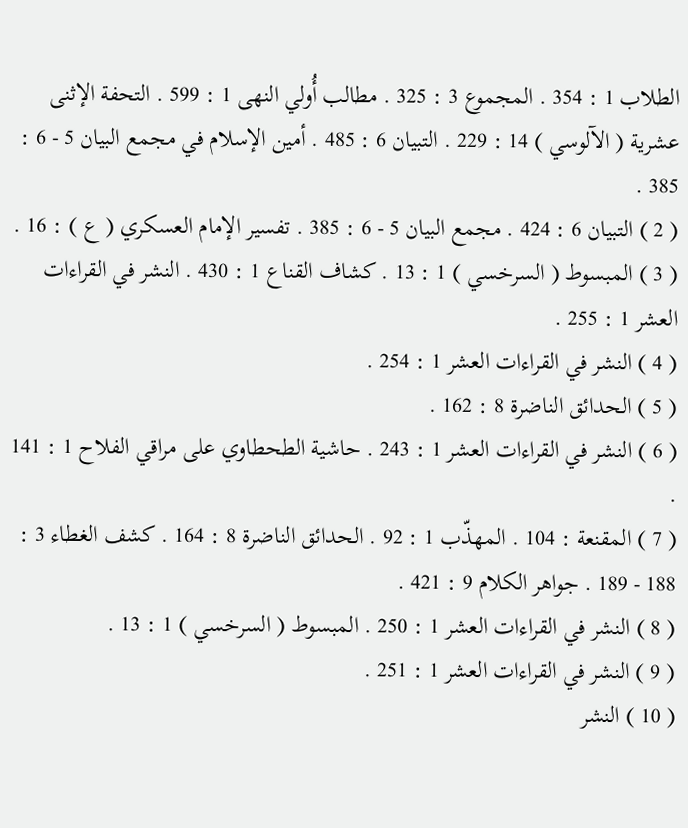الطلاب 1 : 354 . المجموع 3 : 325 . مطالب أُولي النهى 1 : 599 . التحفة الإثنى عشرية ( الآلوسي ) 14 : 229 . التبيان 6 : 485 . أمين الإسلام في مجمع البيان 5 - 6 : 385 .
( 2 ) التبيان 6 : 424 . مجمع البيان 5 - 6 : 385 . تفسير الإمام العسكري ( ع ) : 16 .
( 3 ) المبسوط ( السرخسي ) 1 : 13 . كشاف القناع 1 : 430 . النشر في القراءات العشر 1 : 255 .
( 4 ) النشر في القراءات العشر 1 : 254 .
( 5 ) الحدائق الناضرة 8 : 162 .
( 6 ) النشر في القراءات العشر 1 : 243 . حاشية الطحطاوي على مراقي الفلاح 1 : 141 .
( 7 ) المقنعة : 104 . المهذّب 1 : 92 . الحدائق الناضرة 8 : 164 . كشف الغطاء 3 : 188 - 189 . جواهر الكلام 9 : 421 .
( 8 ) النشر في القراءات العشر 1 : 250 . المبسوط ( السرخسي ) 1 : 13 .
( 9 ) النشر في القراءات العشر 1 : 251 .
( 10 ) النشر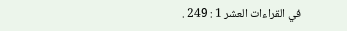في القراءات العشر 1 : 249 .